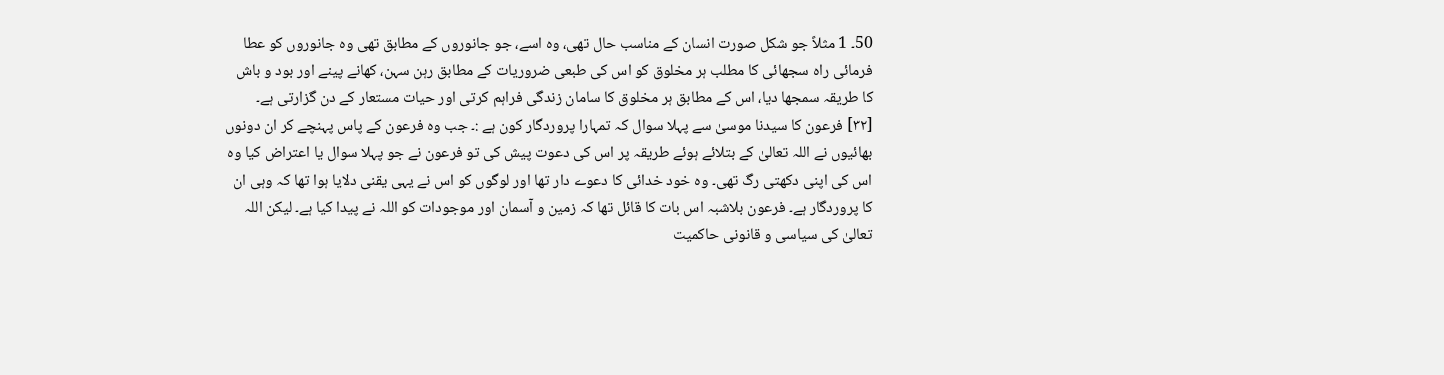50۔ 1 مثلاً جو شکل صورت انسان کے مناسب حال تھی، وہ اسے، جو جانوروں کے مطابق تھی وہ جانوروں کو عطا فرمائی راہ سجھائی کا مطلب ہر مخلوق کو اس کی طبعی ضروریات کے مطابق رہن سہن، کھانے پینے اور بود و باش کا طریقہ سمجھا دیا، اس کے مطابق ہر مخلوق کا سامان زندگی فراہم کرتی اور حیات مستعار کے دن گزارتی ہے۔
[٣٢] فرعون کا سیدنا موسیٰ سے پہلا سوال کہ تمہارا پروردگار کون ہے :۔ جب وہ فرعون کے پاس پہنچے کر ان دونوں بھائیوں نے اللہ تعالیٰ کے بتلائے ہوئے طریقہ پر اس کی دعوت پیش کی تو فرعون نے جو پہلا سوال یا اعتراض کیا وہ اس کی اپنی دکھتی رگ تھی۔ وہ خود خدائی کا دعوے دار تھا اور لوگوں کو اس نے یہی یقنی دلایا ہوا تھا کہ وہی ان کا پروردگار ہے۔ فرعون بلاشبہ اس بات کا قائل تھا کہ زمین و آسمان اور موجودات کو اللہ نے پیدا کیا ہے۔ لیکن اللہ تعالیٰ کی سیاسی و قانونی حاکمیت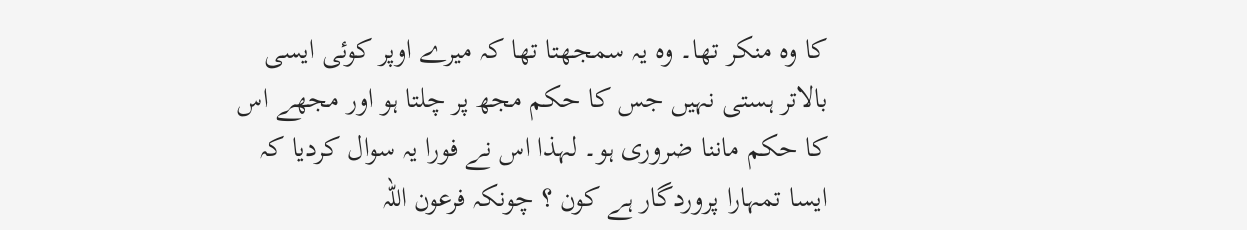کا وہ منکر تھا۔ وہ یہ سمجھتا تھا کہ میرے اوپر کوئی ایسی بالاتر ہستی نہیں جس کا حکم مجھ پر چلتا ہو اور مجھے اس کا حکم ماننا ضروری ہو۔ لہذا اس نے فورا یہ سوال کردیا کہ ایسا تمہارا پروردگار ہے کون ؟ چونکہ فرعون اللہ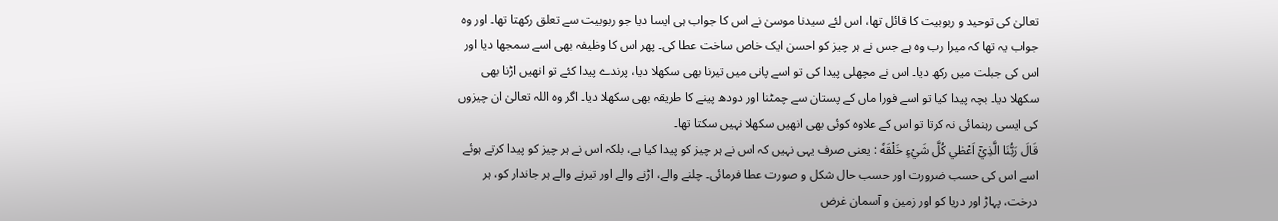تعالیٰ کی توحید و ربوبیت کا قائل تھا، اس لئے سیدنا موسیٰ نے اس کا جواب ہی ایسا دیا جو ربوبیت سے تعلق رکھتا تھا۔ اور وہ جواب یہ تھا کہ میرا رب وہ ہے جس نے ہر چیز کو احسن ایک خاص ساخت عطا کی۔ پھر اس کا وظیفہ بھی اسے سمجھا دیا اور اس کی جبلت میں رکھ دیا۔ اس نے مچھلی پیدا کی تو اسے پانی میں تیرنا بھی سکھلا دیا، پرندے پیدا کئے تو انھیں اڑنا بھی سکھلا دیا۔ بچہ پیدا کیا تو اسے فورا ماں کے پستان سے چمٹنا اور دودھ پینے کا طریقہ بھی سکھلا دیا۔ اگر وہ اللہ تعالیٰ ان چیزوں کی ایسی رہنمائی نہ کرتا تو اس کے علاوہ کوئی بھی انھیں سکھلا نہیں سکتا تھا۔
قَالَ رَبُّنَا الَّذِيْٓ اَعْطٰي كُلَّ شَيْءٍ خَلْقَهٗ : یعنی صرف یہی نہیں کہ اس نے ہر چیز کو پیدا کیا ہے، بلکہ اس نے ہر چیز کو پیدا کرتے ہوئے اسے اس کی حسب ضرورت اور حسب حال شکل و صورت عطا فرمائی۔ چلنے والے، اڑنے والے اور تیرنے والے ہر جاندار کو، ہر درخت، پہاڑ اور دریا کو اور زمین و آسمان غرض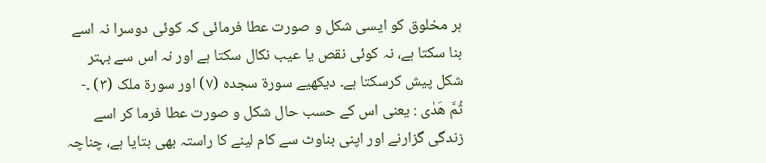ہر مخلوق کو ایسی شکل و صورت عطا فرمائی کہ کوئی دوسرا نہ اسے بنا سکتا ہے، نہ کوئی نقص یا عیب نکال سکتا ہے اور نہ اس سے بہتر شکل پیش کرسکتا ہے۔ دیکھیے سورة سجدہ (٧) اور سورة ملک (٣) ۔- ثُمَّ هَدٰى : یعنی اس کے حسب حال شکل و صورت عطا فرما کر اسے زندگی گزارنے اور اپنی بناوٹ سے کام لینے کا راستہ بھی بتایا ہے، چناچہ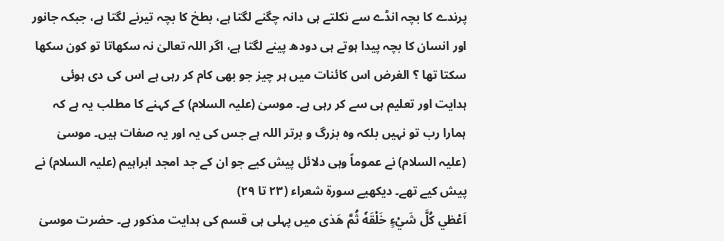پرندے کا بچہ انڈے سے نکلتے ہی دانہ چگنے لگتا ہے، بطخ کا بچہ تیرنے لگتا ہے، جبکہ جانور اور انسان کا بچہ پیدا ہوتے ہی دودھ پینے لگتا ہے، اگر اللہ تعالیٰ نہ سکھاتا تو کون سکھا سکتا تھا ؟ الغرض اس کائنات میں ہر چیز جو بھی کام کر رہی ہے اس کی دی ہوئی ہدایت اور تعلیم ہی سے کر رہی ہے۔ موسیٰ (علیہ السلام) کے کہنے کا مطلب یہ ہے کہ ہمارا رب تو نہیں بلکہ وہ بزرگ و برتر اللہ ہے جس کی یہ اور یہ صفات ہیں۔ موسیٰ (علیہ السلام) نے عموماً وہی دلائل پیش کیے جو ان کے جد امجد ابراہیم (علیہ السلام) نے پیش کیے تھے۔ دیکھیے سورة شعراء (٢٣ تا ٢٩)
اَعْطٰي كُلَّ شَيْءٍ خَلْقَهٗ ثُمَّ هَدٰى میں پہلی ہی قسم کی ہدایت مذکور ہے۔ حضرت موسیٰ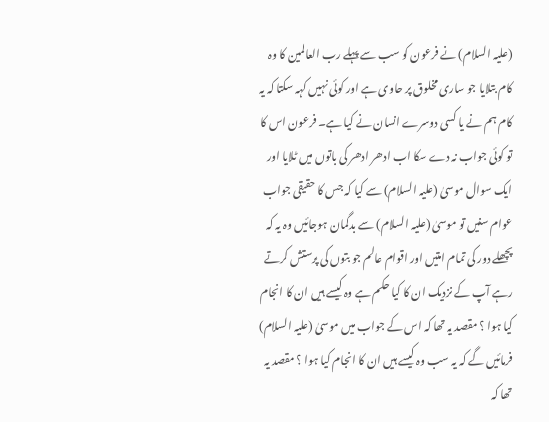(علیہ السلام) نے فرعون کو سب سے پہلے رب العالمین کا وہ کام بتلایا جو ساری مخلوق پر حاوی ہے اور کوئی نہیں کہہ سکتا کہ یہ کام ہم نے یا کسی دوسرے انسان نے کیا ہے۔ فرعون اس کا تو کوئی جواب نہ دے سکا اب ادھر ادھر کی باتوں میں ٹلایا اور ایک سوال موسیٰ (علیہ السلام) سے کیا کہ جس کا حقیقی جواب عوام سنیں تو موسیٰ (علیہ السلام) سے بدگمان ہوجائیں وہ یہ کہ پچھلے دور کی تمام امتیں اور اقوام عالم جو بتوں کی پرستش کرتے رہے آپ کے نزدیک ان کا کیا حکم ہے وہ کیسے ہیں ان کا انجام کیا ہوا ؟ مقصد یہ تھا کہ اس کے جواب میں موسیٰ (علیہ السلام) فرمائیں گے کہ یہ سب وہ کیسے ہیں ان کا انجام کیا ہوا ؟ مقصد یہ تھا کہ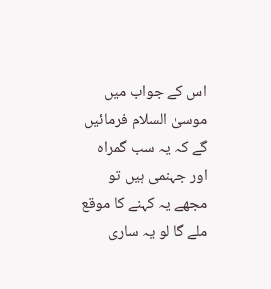اس کے جواب میں موسیٰ السلام فرمائیں گے کہ یہ سب گمراہ اور جہنمی ہیں تو مجھے یہ کہنے کا موقع ملے گا لو یہ ساری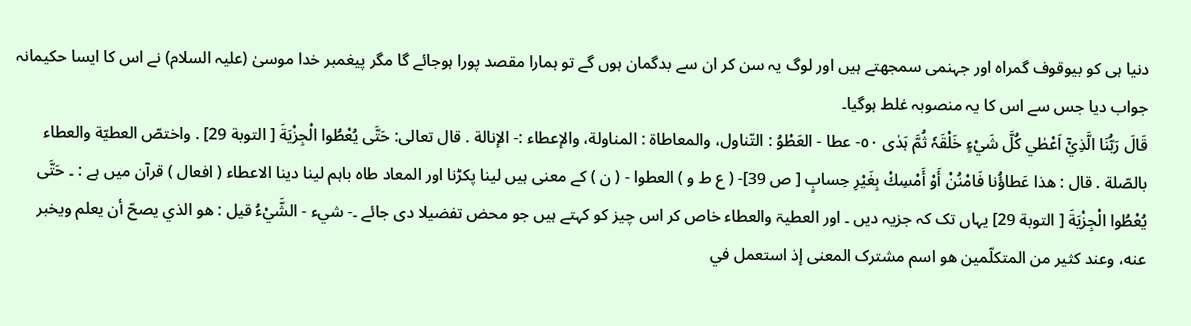دنیا ہی کو بیوقوف گمراہ اور جہنمی سمجھتے ہیں اور لوگ یہ سن کر ان سے بدگمان ہوں گے تو ہمارا مقصد پورا ہوجائے گا مگر پیغمبر خدا موسیٰ (علیہ السلام) نے اس کا ایسا حکیمانہ جواب دیا جس سے اس کا یہ منصوبہ غلط ہوگیا۔
قَالَ رَبُّنَا الَّذِيْٓ اَعْطٰي كُلَّ شَيْءٍ خَلْقَہٗ ثُمَّ ہَدٰى ٥٠- عطا - العَطْوُ : التّناول، والمعاطاة : المناولة، والإعطاء :- الإنالة . قال تعالی: حَتَّى يُعْطُوا الْجِزْيَةَ [ التوبة 29] . واختصّ العطيّة والعطاء بالصّلة . قال : هذا عَطاؤُنا فَامْنُنْ أَوْ أَمْسِكْ بِغَيْرِ حِسابٍ [ ص 39]- ( ع ط و ) العطوا - ( ن ) کے معنی ہیں لینا پکڑنا اور المعاد طاہ باہم لینا دینا الاعطاء ( افعال ) قرآن میں ہے : ۔ حَتَّى يُعْطُوا الْجِزْيَةَ [ التوبة 29] یہاں تک کہ جزیہ دیں ۔ اور العطیۃ والعطاء خاص کر اس چیز کو کہتے ہیں جو محض تفضیلا دی جائے ۔- شيء - الشَّيْءُ قيل : هو الذي يصحّ أن يعلم ويخبر عنه، وعند کثير من المتکلّمين هو اسم مشترک المعنی إذ استعمل في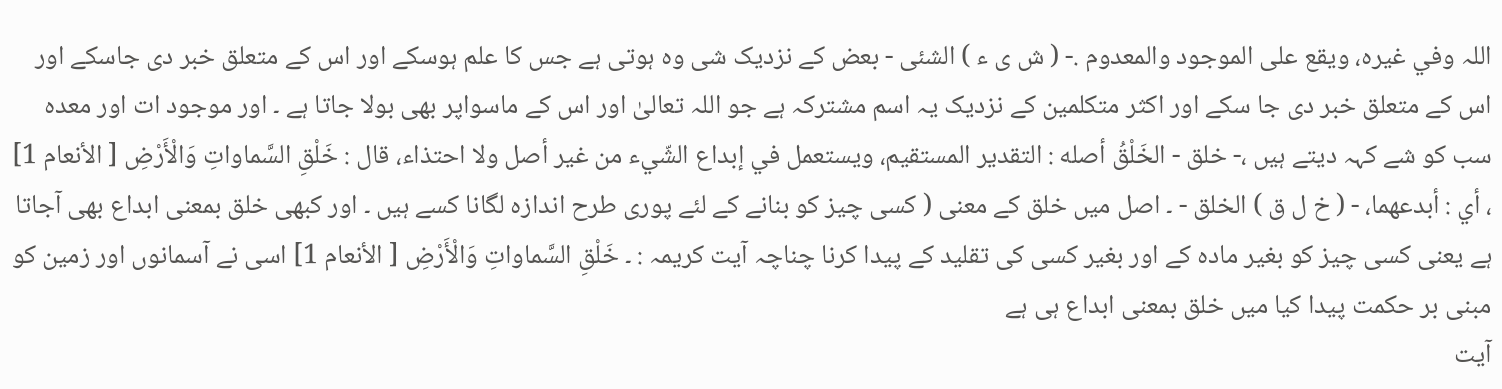اللہ وفي غيره، ويقع علی الموجود والمعدوم .- ( ش ی ء ) الشئی - بعض کے نزدیک شی وہ ہوتی ہے جس کا علم ہوسکے اور اس کے متعلق خبر دی جاسکے اور اس کے متعلق خبر دی جا سکے اور اکثر متکلمین کے نزدیک یہ اسم مشترکہ ہے جو اللہ تعالیٰ اور اس کے ماسواپر بھی بولا جاتا ہے ۔ اور موجود ات اور معدہ سب کو شے کہہ دیتے ہیں ،- خلق - الخَلْقُ أصله : التقدیر المستقیم، ويستعمل في إبداع الشّيء من غير أصل ولا احتذاء، قال : خَلْقِ السَّماواتِ وَالْأَرْضِ [ الأنعام 1] ، أي : أبدعهما، - ( خ ل ق ) الخلق - ۔ اصل میں خلق کے معنی ( کسی چیز کو بنانے کے لئے پوری طرح اندازہ لگانا کسے ہیں ۔ اور کبھی خلق بمعنی ابداع بھی آجاتا ہے یعنی کسی چیز کو بغیر مادہ کے اور بغیر کسی کی تقلید کے پیدا کرنا چناچہ آیت کریمہ : ۔ خَلْقِ السَّماواتِ وَالْأَرْضِ [ الأنعام 1] اسی نے آسمانوں اور زمین کو مبنی بر حکمت پیدا کیا میں خلق بمعنی ابداع ہی ہے
آیت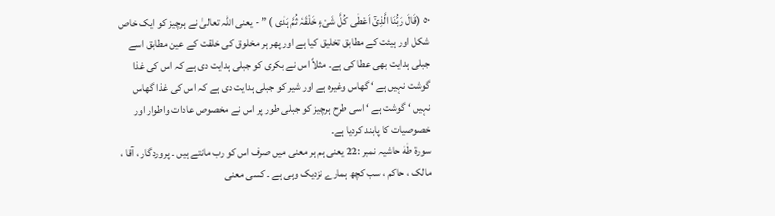٥٠ (قَالَ رَبُّنَا الَّذِیْٓ اَعْطٰی کُلَّ شَیْءٍ خَلْقَہٗ ثُمَّ ہَدٰی ) ” - یعنی اللہ تعالیٰ نے ہرچیز کو ایک خاص شکل اور ہیئت کے مطابق تخلیق کیا ہے اور پھر ہر مخلوق کی خلقت کے عین مطابق اسے جبلی ہدایت بھی عطا کی ہے۔ مثلاً اس نے بکری کو جبلی ہدایت دی ہے کہ اس کی غذا گوشت نہیں ہے ‘ گھاس وغیرہ ہے اور شیر کو جبلی ہدایت دی ہے کہ اس کی غذا گھاس نہیں ‘ گوشت ہے ‘ اسی طرح ہرچیز کو جبلی طور پر اس نے مخصوص عادات واطوار اور خصوصیات کا پابند کردیا ہے۔
سورة طٰهٰ حاشیہ نمبر :22 یعنی ہم ہر معنی میں صرف اس کو رب مانتے ہیں ۔ پروردگار ، آقا ، مالک ، حاکم ، سب کچھ ہمارے نزدیک وہی ہے ۔ کسی معنی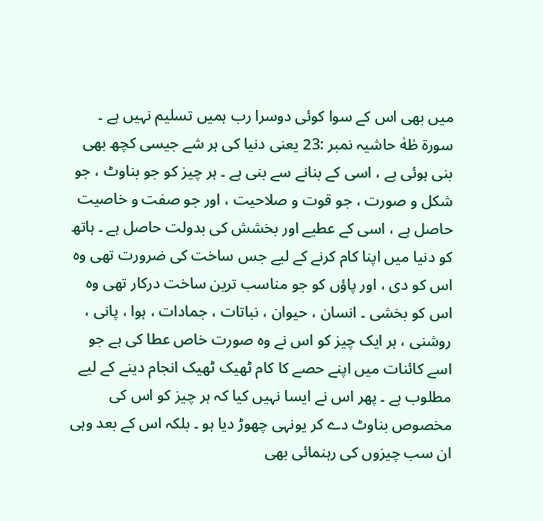میں بھی اس کے سوا کوئی دوسرا رب ہمیں تسلیم نہیں ہے ۔ سورة طٰهٰ حاشیہ نمبر :23 یعنی دنیا کی ہر شے جیسی کچھ بھی بنی ہوئی ہے ، اسی کے بنانے سے بنی ہے ۔ ہر چیز کو جو بناوٹ ، جو شکل و صورت ، جو قوت و صلاحیت ، اور جو صفت و خاصیت حاصل ہے ، اسی کے عطیے اور بخشش کی بدولت حاصل ہے ۔ ہاتھ کو دنیا میں اپنا کام کرنے کے لیے جس ساخت کی ضرورت تھی وہ اس کو دی ، اور پاؤں کو جو مناسب ترین ساخت درکار تھی وہ اس کو بخشی ۔ انسان ، حیوان ، نباتات ، جمادات ، ہوا ، پانی ، روشنی ، ہر ایک چیز کو اس نے وہ صورت خاص عطا کی ہے جو اسے کائنات میں اپنے حصے کا کام ٹھیک ٹھیک انجام دینے کے لیے مطلوب ہے ۔ پھر اس نے ایسا نہیں کیا کہ ہر چیز کو اس کی مخصوص بناوٹ دے کر یونہی چھوڑ دیا ہو ۔ بلکہ اس کے بعد وہی ان سب چیزوں کی رہنمائی بھی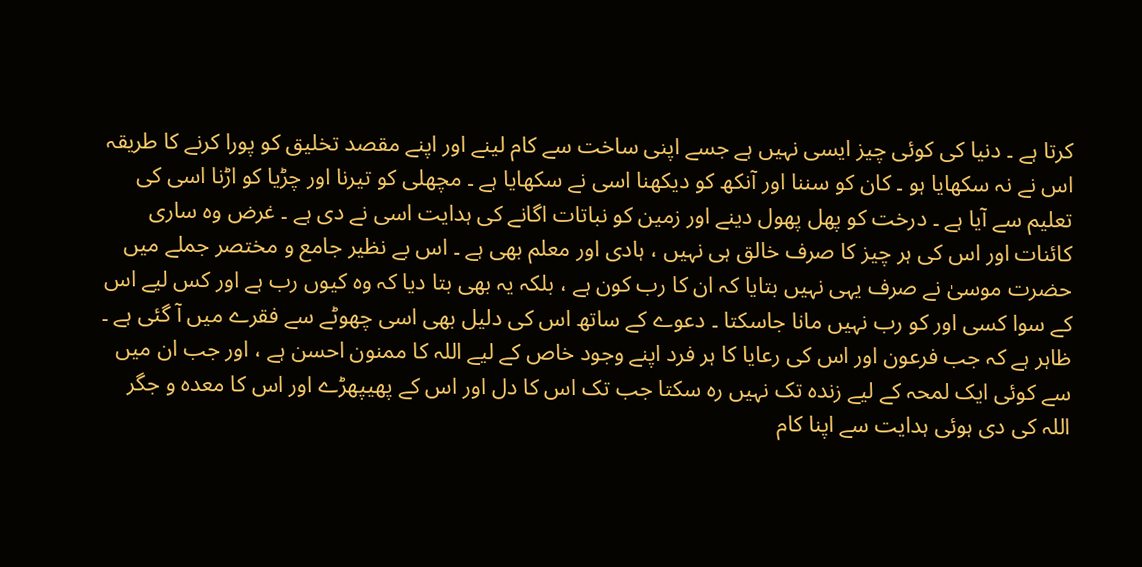کرتا ہے ۔ دنیا کی کوئی چیز ایسی نہیں ہے جسے اپنی ساخت سے کام لینے اور اپنے مقصد تخلیق کو پورا کرنے کا طریقہ اس نے نہ سکھایا ہو ۔ کان کو سننا اور آنکھ کو دیکھنا اسی نے سکھایا ہے ۔ مچھلی کو تیرنا اور چڑیا کو اڑنا اسی کی تعلیم سے آیا ہے ۔ درخت کو پھل پھول دینے اور زمین کو نباتات اگانے کی ہدایت اسی نے دی ہے ۔ غرض وہ ساری کائنات اور اس کی ہر چیز کا صرف خالق ہی نہیں ، ہادی اور معلم بھی ہے ۔ اس بے نظیر جامع و مختصر جملے میں حضرت موسیٰ نے صرف یہی نہیں بتایا کہ ان کا رب کون ہے ، بلکہ یہ بھی بتا دیا کہ وہ کیوں رب ہے اور کس لیے اس کے سوا کسی اور کو رب نہیں مانا جاسکتا ۔ دعوے کے ساتھ اس کی دلیل بھی اسی چھوٹے سے فقرے میں آ گئی ہے ۔ ظاہر ہے کہ جب فرعون اور اس کی رعایا کا ہر فرد اپنے وجود خاص کے لیے اللہ کا ممنون احسن ہے ، اور جب ان میں سے کوئی ایک لمحہ کے لیے زندہ تک نہیں رہ سکتا جب تک اس کا دل اور اس کے پھیپھڑے اور اس کا معدہ و جگر اللہ کی دی ہوئی ہدایت سے اپنا کام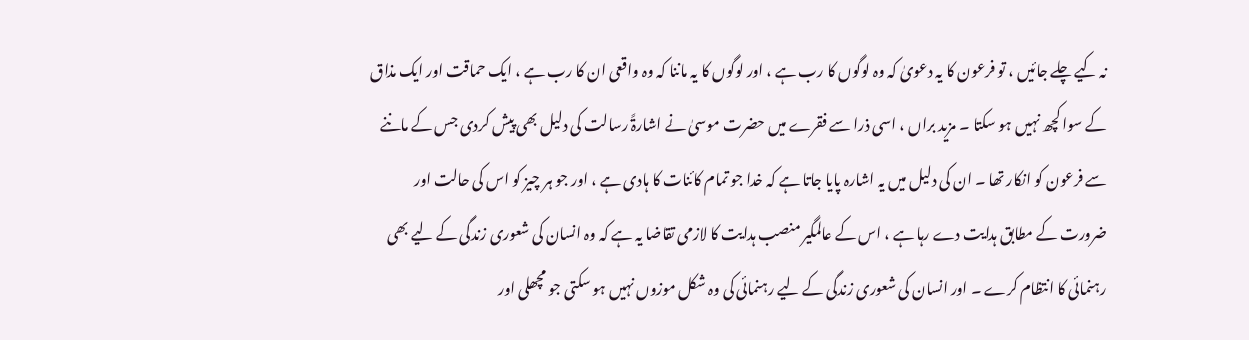نہ کیے چلے جائیں ، تو فرعون کا یہ دعویٰ کہ وہ لوگوں کا رب ہے ، اور لوگوں کا یہ ماننا کہ وہ واقعی ان کا رب ہے ، ایک حماقت اور ایک مذاق کے سوا کچھ نہیں ہو سکتا ۔ مزید براں ، اسی ذرا سے فقرے میں حضرت موسیٰ نے اشارۃً رسالت کی دلیل بھی پیش کردی جس کے ماننے سے فرعون کو انکار تھا ۔ ان کی دلیل میں یہ اشارہ پایا جاتا ہے کہ خدا جو تمام کائنات کا ہادی ہے ، اور جو ہر چیز کو اس کی حالت اور ضرورت کے مطابق ہدایت دے رہا ہے ، اس کے عالمگیر منصب ہدایت کا لازمی تقاضا یہ ہے کہ وہ انسان کی شعوری زندگی کے لیے بھی رہنمائی کا انتظام کرے ۔ اور انسان کی شعوری زندگی کے لیے رہنمائی کی وہ شکل موزوں نہیں ہو سکتی جو مچھلی اور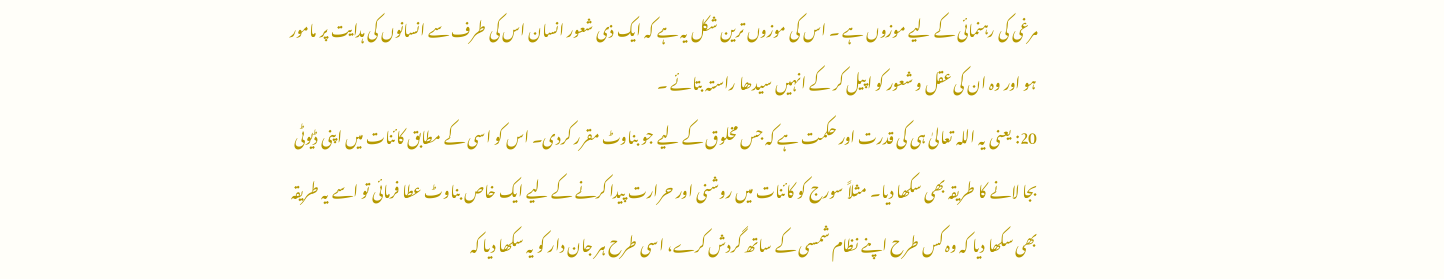مرغی کی رہنمائی کے لیے موزوں ہے ۔ اس کی موزوں ترین شکل یہ ہے کہ ایک ذی شعور انسان اس کی طرف سے انسانوں کی ہدایت پر مامور ہو اور وہ ان کی عقل و شعور کو اپیل کر کے انہیں سیدھا راستہ بتائے ۔
20: یعنی یہ اللہ تعالیٰ ہی کی قدرت اور حکمت ہے کہ جس مخلوق کے لیے جو بناوٹ مقرر کردی۔ اس کو اسی کے مطابق کائنات میں اپنی ڈیوٹی بجا لانے کا طریقہ بھی سکھا دیا۔ مثلاً سورج کو کائنات میں روشنی اور حرارت پیدا کرنے کے لیے ایک خاص بناوٹ عطا فرمائی تو اسے یہ طریقہ بھی سکھا دیا کہ وہ کس طرح اپنے نظام شمسی کے ساتھ گردش کرے، اسی طرح ہر جان دار کو یہ سکھا دیا کہ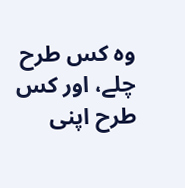وہ کس طرح چلے، اور کس طرح اپنی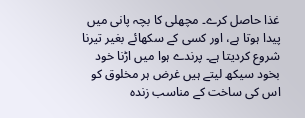غذا حاصل کرے۔ مچھلی کا بچہ پانی میں پیدا ہوتا ہے، اور کسی کے سکھائے بغیر تیرنا شروع کردیتا ہے۔ پرندے ہوا میں اڑنا خود بخود سیکھ لیتے ہیں غرض ہر مخلوق کو اس کی ساخت کے مناسب زندہ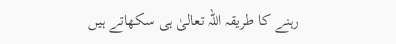رہنے کا طریقہ اللہ تعالیٰ ہی سکھاتے ہیں